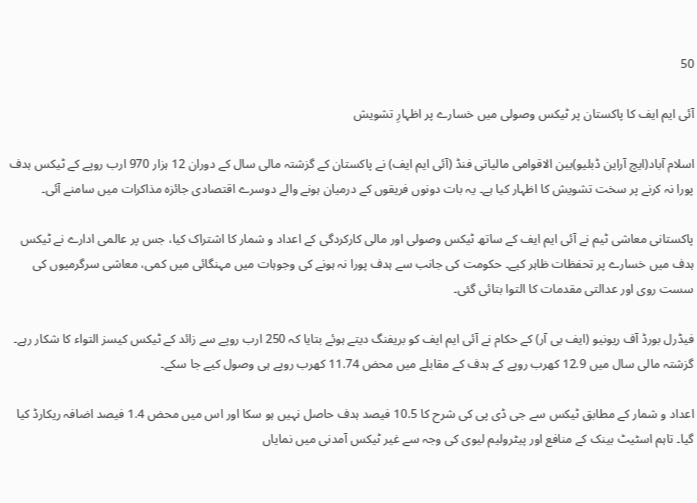50

آئی ایم ایف کا پاکستان پر ٹیکس وصولی میں خسارے پر اظہارِ تشویش

اسلام آباد(ایچ آراین ڈبلیو)بین الاقوامی مالیاتی فنڈ (آئی ایم ایف) نے پاکستان کے گزشتہ مالی سال کے دوران 12 ہزار 970 ارب روپے کے ٹیکس ہدف پورا نہ کرنے پر سخت تشویش کا اظہار کیا ہے۔ یہ بات دونوں فریقوں کے درمیان ہونے والے دوسرے اقتصادی جائزہ مذاکرات میں سامنے آئی۔

پاکستانی معاشی ٹیم نے آئی ایم ایف کے ساتھ ٹیکس وصولی اور مالی کارکردگی کے اعداد و شمار کا اشتراک کیا، جس پر عالمی ادارے نے ٹیکس ہدف میں خسارے پر تحفظات ظاہر کیے۔ حکومت کی جانب سے ہدف پورا نہ ہونے کی وجوہات میں مہنگائی میں کمی، معاشی سرگرمیوں کی سست روی اور عدالتی مقدمات کا التوا بتائی گئی۔

فیڈرل بورڈ آف ریونیو (ایف بی آر) کے حکام نے آئی ایم ایف کو بریفنگ دیتے ہوئے بتایا کہ 250 ارب روپے سے زائد کے ٹیکس کیسز التواء کا شکار رہے۔ گزشتہ مالی سال میں 12.9 کھرب روپے کے ہدف کے مقابلے میں محض 11.74 کھرب روپے ہی وصول کیے جا سکے۔

اعداد و شمار کے مطابق ٹیکس سے جی ڈی پی کی شرح کا 10.5 فیصد ہدف حاصل نہیں ہو سکا اور اس میں محض 1.4 فیصد اضافہ ریکارڈ کیا گیا۔ تاہم اسٹیٹ بینک کے منافع اور پیٹرولیم لیوی کی وجہ سے غیر ٹیکس آمدنی میں نمایاں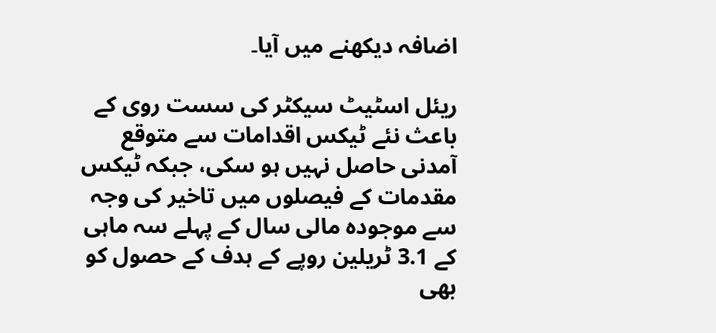اضافہ دیکھنے میں آیا۔

ریئل اسٹیٹ سیکٹر کی سست روی کے باعث نئے ٹیکس اقدامات سے متوقع آمدنی حاصل نہیں ہو سکی، جبکہ ٹیکس مقدمات کے فیصلوں میں تاخیر کی وجہ سے موجودہ مالی سال کے پہلے سہ ماہی کے 3.1 ٹریلین روپے کے ہدف کے حصول کو بھی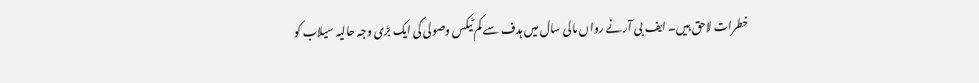خطرات لاحق ہیں۔ ایف بی آر نے رواں مالی سال میں ہدف سے کم ٹیکس وصولی کی ایک بڑی وجہ حالیہ سیلاب کو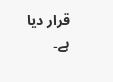قرار دیا ہے۔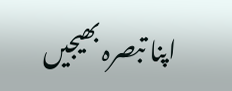اپنا تبصرہ بھیجیں